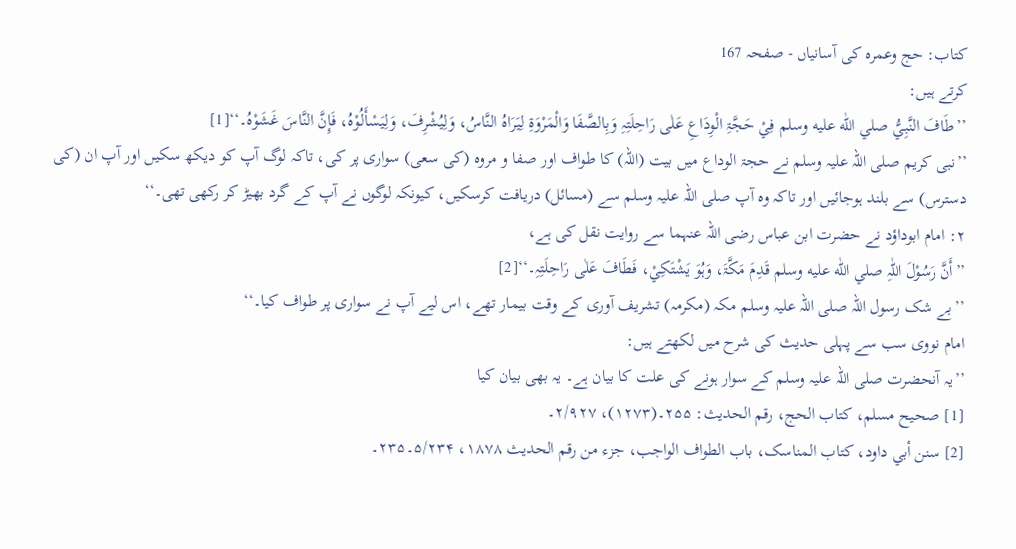کتاب: حج وعمرہ کی آسانیاں - صفحہ 167
کرتے ہیں:
’’طَافَ النَّبِيُّ صلي اللّٰه عليه وسلم فِيْ حَجَّۃِ الْوِدَاعِ عَلٰی رَاحِلَتِہِ وَبِالصَّفَا وَالْمَرْوَۃِ لِیَرَاہُ النَّاسُ، وَلِیُشْرِفَ، وَلِیَسْأَلُوْہُ، فَإِنَّ النَّاسَ غَشَوْہُ۔‘‘[1]
’’نبی کریم صلی اللہ علیہ وسلم نے حجۃ الوداع میں بیت (اللہ) کا طواف اور صفا و مروہ (کی سعی) سواری پر کی، تاکہ لوگ آپ کو دیکھ سکیں اور آپ ان (کی دسترس) سے بلند ہوجائیں اور تاکہ وہ آپ صلی اللہ علیہ وسلم سے (مسائل) دریافت کرسکیں، کیونکہ لوگوں نے آپ کے گرد بھیڑ کر رکھی تھی۔‘‘
۲: امام ابوداؤد نے حضرت ابن عباس رضی اللہ عنہما سے روایت نقل کی ہے،
’’أَنَّ رَسُوْلَ اللّٰہِ صلي اللّٰه عليه وسلم قَدِمَ مَکَّۃَ، وَہُوَ یَشْتَکِيْ، فَطَافَ عَلٰی رَاحِلَتِہِ۔‘‘[2]
’’بے شک رسول اللہ صلی اللہ علیہ وسلم مکہ (مکرمہ) تشریف آوری کے وقت بیمار تھے، اس لیے آپ نے سواری پر طواف کیا۔‘‘
امام نووی سب سے پہلی حدیث کی شرح میں لکھتے ہیں:
’’یہ آنحضرت صلی اللہ علیہ وسلم کے سوار ہونے کی علت کا بیان ہے۔ یہ بھی بیان کیا
[1] صحیح مسلم، کتاب الحج، رقم الحدیث: ۲۵۵۔(۱۲۷۳)، ۲/۹۲۷۔
[2] سنن أبي داود، کتاب المناسک، باب الطواف الواجب، جزء من رقم الحدیث ۱۸۷۸، ۵/۲۳۴۔۲۳۵۔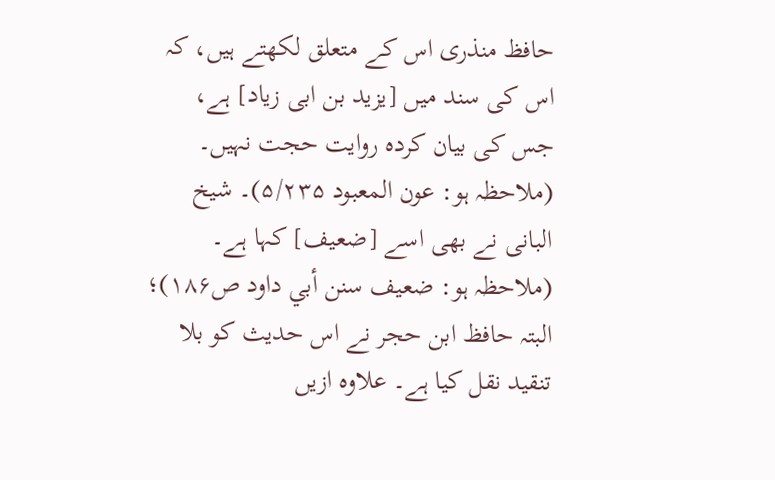حافظ منذری اس کے متعلق لکھتے ہیں، کہ اس کی سند میں [یزید بن ابی زیاد] ہے، جس کی بیان کردہ روایت حجت نہیں۔ (ملاحظہ ہو: عون المعبود ۵/۲۳۵)۔ شیخ البانی نے بھی اسے [ضعیف] کہا ہے۔ (ملاحظہ ہو: ضعیف سنن أبي داود ص۱۸۶)؛ البتہ حافظ ابن حجر نے اس حدیث کو بلا تنقید نقل کیا ہے۔ علاوہ ازیں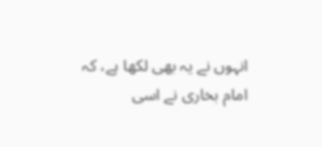انہوں نے یہ بھی لکھا ہے، کہ امام بخاری نے اسی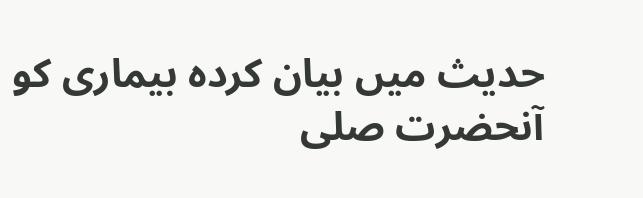حدیث میں بیان کردہ بیماری کو آنحضرت صلی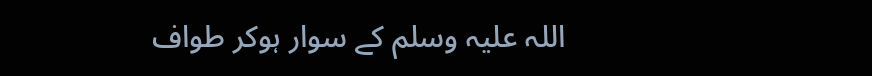اللہ علیہ وسلم کے سوار ہوکر طواف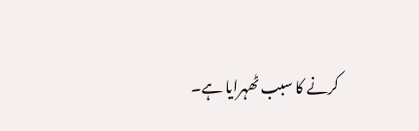کرنے کا سبب ٹھہرایا ہے۔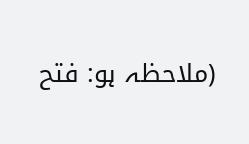(ملاحظہ ہو: فتح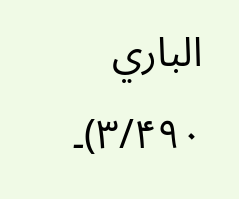الباري ۳/۴۹۰)۔